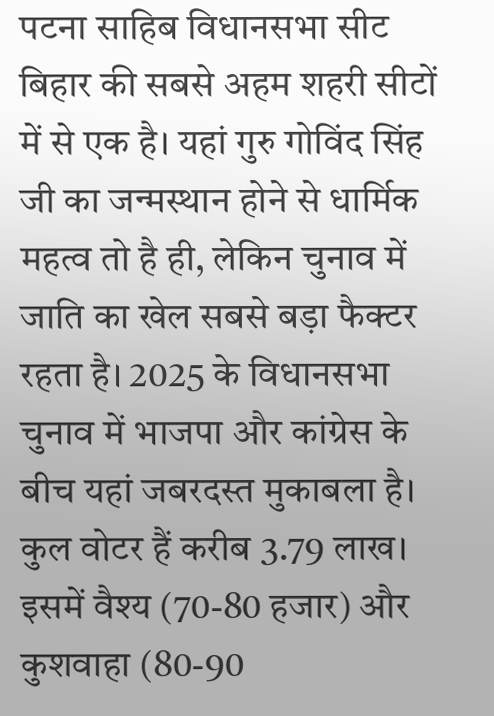पटना साहिब विधानसभा सीट बिहार की सबसे अहम शहरी सीटों में से एक है। यहां गुरु गोविंद सिंह जी का जन्मस्थान होने से धार्मिक महत्व तो है ही, लेकिन चुनाव में जाति का खेल सबसे बड़ा फैक्टर रहता है। 2025 के विधानसभा चुनाव में भाजपा और कांग्रेस के बीच यहां जबरदस्त मुकाबला है।
कुल वोटर हैं करीब 3.79 लाख। इसमें वैश्य (70-80 हजार) और कुशवाहा (80-90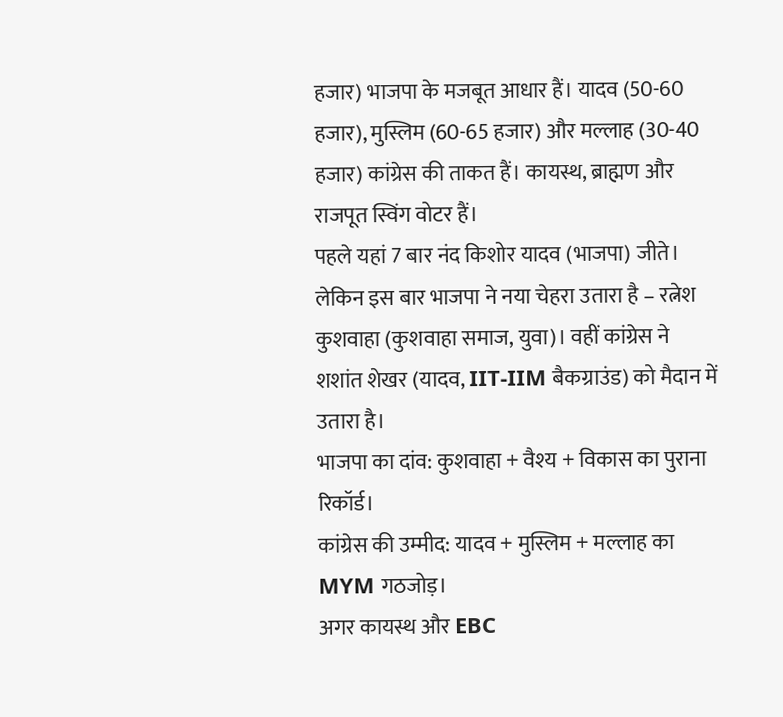हजार) भाजपा के मजबूत आधार हैं। यादव (50-60 हजार), मुस्लिम (60-65 हजार) और मल्लाह (30-40 हजार) कांग्रेस की ताकत हैं। कायस्थ, ब्राह्मण और राजपूत स्विंग वोटर हैं।
पहले यहां 7 बार नंद किशोर यादव (भाजपा) जीते। लेकिन इस बार भाजपा ने नया चेहरा उतारा है – रत्नेश कुशवाहा (कुशवाहा समाज, युवा)। वहीं कांग्रेस ने शशांत शेखर (यादव, IIT-IIM बैकग्राउंड) को मैदान में उतारा है।
भाजपा का दांव: कुशवाहा + वैश्य + विकास का पुराना रिकॉर्ड।
कांग्रेस की उम्मीद: यादव + मुस्लिम + मल्लाह का MYM गठजोड़।
अगर कायस्थ और EBC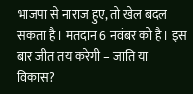भाजपा से नाराज हुए, तो खेल बदल सकता है। मतदान 6 नवंबर को है। इस बार जीत तय करेगी – जाति या विकास?